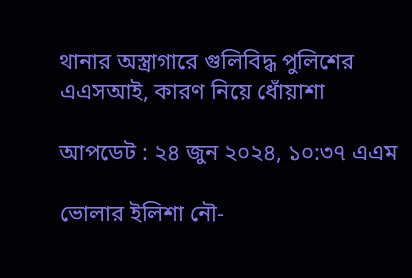থানার অস্ত্রাগারে গুলিবিদ্ধ পুলিশের এএসআই, কারণ নিয়ে ধোঁয়াশা

আপডেট : ২৪ জুন ২০২৪, ১০:৩৭ এএম

ভোলার ইলিশা নৌ-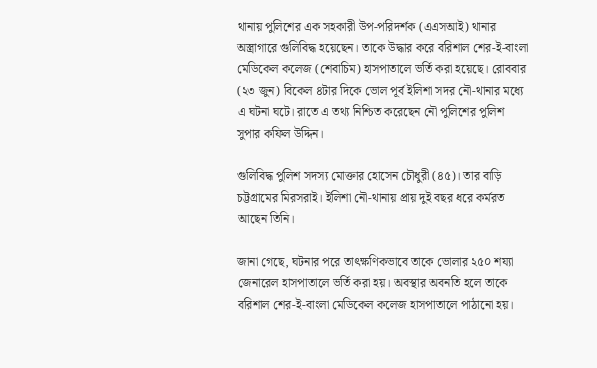থানায় পুলিশের এক সহকারী উপ-পরিদর্শক (এএসআই) থানার অস্ত্রাগারে গুলিবিদ্ধ হয়েছেন। তাকে উদ্ধার করে বরিশাল শের-ই-বাংলা মেডিকেল কলেজ (শেবাচিম) হাসপাতালে ভর্তি করা হয়েছে। রোববার (২৩ জুন) বিকেল ৪টার দিকে ভোল পূর্ব ইলিশা সদর নৌ-থানার মধ্যে এ ঘটনা ঘটে। রাতে এ তথ্য নিশ্চিত করেছেন নৌ পুলিশের পুলিশ সুপার কফিল উদ্দিন।

গুলিবিদ্ধ পুলিশ সদস্য মোক্তার হোসেন চৌধুরী (৪৫)। তার বাড়ি চট্টগ্রামের মিরসরাই। ইলিশা নৌ-থানায় প্রায় দুই বছর ধরে কর্মরত আছেন তিনি।

জানা গেছে, ঘটনার পরে তাৎক্ষণিকভাবে তাকে ভোলার ২৫০ শয্যা জেনারেল হাসপাতালে ভর্তি করা হয়। অবস্থার অবনতি হলে তাকে বরিশাল শের-ই-বাংলা মেডিকেল কলেজ হাসপাতালে পাঠানো হয়।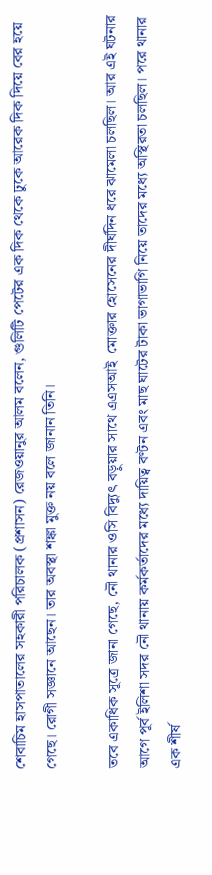শেবাচিম হাসপাতালের সহকারী পরিচালক (প্রশাসন) রেজওয়ানুর আলম বলেন, গুলিটি পেটের এক দিক থেকে ঢুকে আরেক দিক দিয়ে বের হয়ে গেছে। রোগী সজ্ঞানে আছেন। তার অবস্থা শঙ্কা মুক্ত নয় বলে জানান তিনি।

তবে একাধিক সূত্রে জানা গেছে, নৌ থানার ওসি বিদ্যুৎ বড়ুয়ার সাথে এএসআই  মোক্তার হোসেনের দীর্ঘদিন ধরে ঝামেলা চলছিল। আর এই ঘটনার আগে পূর্ব ইলিশা সদর নৌ থানায় কর্মকর্তাদের মধ্যে দায়িত্ব বণ্টন এবং মাছ ঘাটের টাকা ভাগাভাগি নিয়ে তাদের মধ্যে অস্থিরতা চলছিল। পরে থানার এক শীর্ষ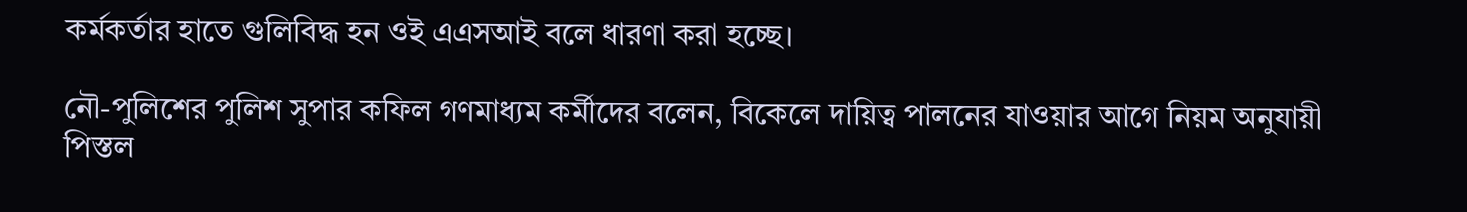কর্মকর্তার হাতে গুলিবিদ্ধ হন ওই এএসআই বলে ধারণা করা হচ্ছে।

নৌ-পুলিশের পুলিশ সুপার কফিল গণমাধ্যম কর্মীদের বলেন, বিকেলে দায়িত্ব পালনের যাওয়ার আগে নিয়ম অনুযায়ী পিস্তল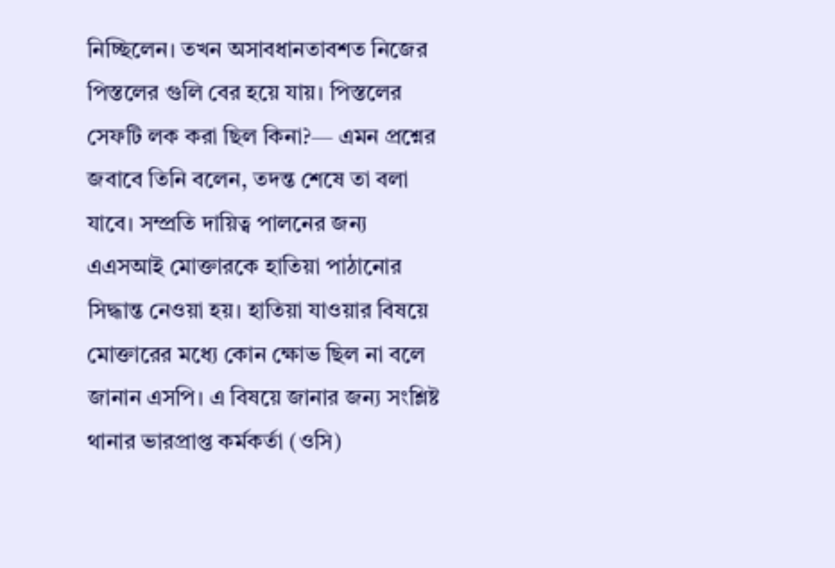নিচ্ছিলেন। তখন অসাবধানতাবশত নিজের পিস্তলের গুলি বের হয়ে যায়। পিস্তলের সেফটি লক করা ছিল কিনা?— এমন প্রশ্নের জবাবে তিনি বলেন, তদন্ত শেষে তা বলা যাবে। সম্প্রতি দায়িত্ব পালনের জন্য এএসআই মোক্তারকে হাতিয়া পাঠানোর সিদ্ধান্ত নেওয়া হয়। হাতিয়া যাওয়ার বিষয়ে মোক্তারের মধ্যে কোন ক্ষোভ ছিল না বলে জানান এসপি। এ বিষয়ে জানার জন্য সংশ্লিষ্ট থানার ভারপ্রাপ্ত কর্মকর্তা (ওসি)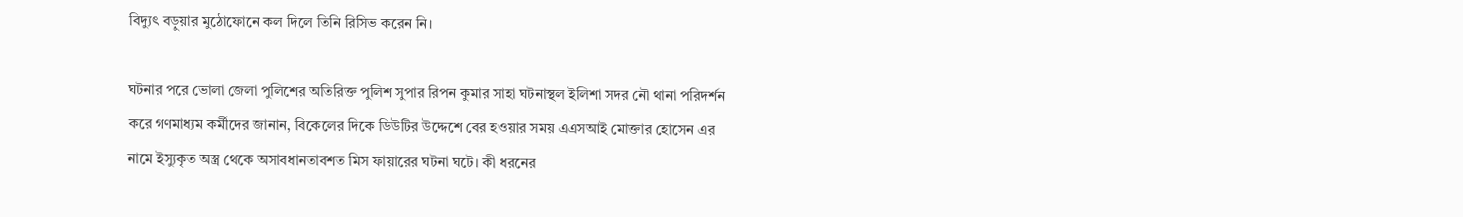বিদ্যুৎ বড়ুয়ার মুঠোফোনে কল দিলে তিনি রিসিভ করেন নি।

ঘটনার পরে ভোলা জেলা পুলিশের অতিরিক্ত পুলিশ সুপার রিপন কুমার সাহা ঘটনাস্থল ইলিশা সদর নৌ থানা পরিদর্শন করে গণমাধ্যম কর্মীদের জানান, বিকেলের দিকে ডিউটির উদ্দেশে বের হওয়ার সময় এএসআই মোক্তার হোসেন এর নামে ইস্যুকৃত অস্ত্র থেকে অসাবধানতাবশত মিস ফায়ারের ঘটনা ঘটে। কী ধরনের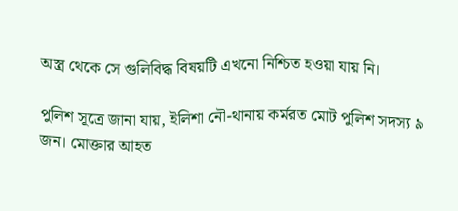অস্ত্র থেকে সে গুলিবিদ্ধ বিষয়টি এখনো নিশ্চিত হওয়া যায় নি।

পুলিশ সূত্রে জানা যায়, ইলিশা নৌ-থানায় কর্মরত মোট পুলিশ সদস্য ৯ জন। মোক্তার আহত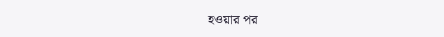হওয়ার পর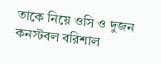তাকে নিয়ে ওসি ও দুজন কনস্টবল বরিশাল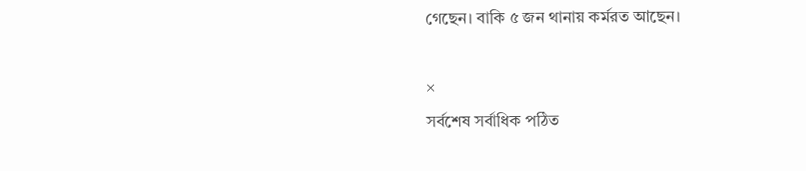গেছেন। বাকি ৫ জন থানায় কর্মরত আছেন।

×
সর্বশেষ সর্বাধিক পঠিত